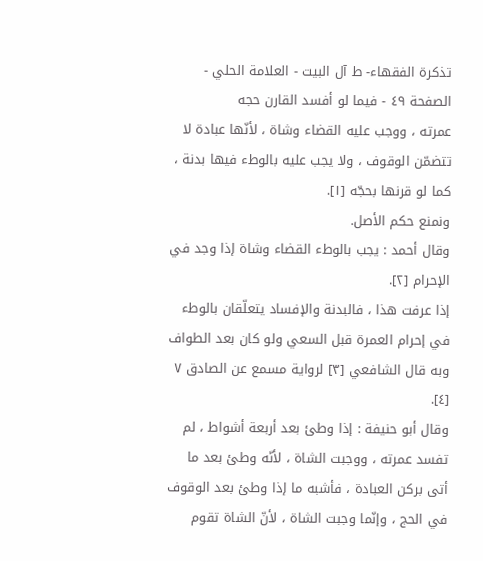تذكرة الفقهاء- ط آل البيت - العلامة الحلي - الصفحة ٤٩ - فيما لو أفسد القارن حجه
عمرته ، ووجب عليه القضاء وشاة ، لأنّها عبادة لا تتضمّن الوقوف ، ولا يجب عليه بالوطء فيها بدنة ، كما لو قرنها بحجّه [١].
ونمنع حكم الأصل.
وقال أحمد : يجب بالوطء القضاء وشاة إذا وجد في الإحرام [٢].
إذا عرفت هذا ، فالبدنة والإفساد يتعلّقان بالوطء في إحرام العمرة قبل السعي ولو كان بعد الطواف وبه قال الشافعي [٣] لرواية مسمع عن الصادق ٧ [٤].
وقال أبو حنيفة : إذا وطئ بعد أربعة أشواط ، لم تفسد عمرته ، ووجبت الشاة ، لأنّه وطئ بعد ما أتى بركن العبادة ، فأشبه ما إذا وطئ بعد الوقوف في الحج ، وإنّما وجبت الشاة ، لأنّ الشاة تقوم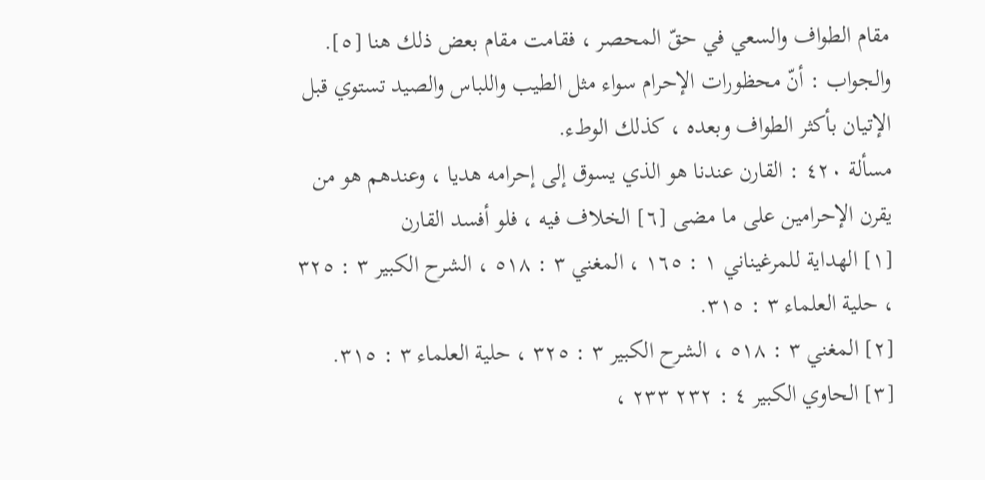مقام الطواف والسعي في حقّ المحصر ، فقامت مقام بعض ذلك هنا [٥].
والجواب : أنّ محظورات الإحرام سواء مثل الطيب واللباس والصيد تستوي قبل الإتيان بأكثر الطواف وبعده ، كذلك الوطء.
مسألة ٤٢٠ : القارن عندنا هو الذي يسوق إلى إحرامه هديا ، وعندهم هو من يقرن الإحرامين على ما مضى [٦] الخلاف فيه ، فلو أفسد القارن
[١] الهداية للمرغيناني ١ : ١٦٥ ، المغني ٣ : ٥١٨ ، الشرح الكبير ٣ : ٣٢٥ ، حلية العلماء ٣ : ٣١٥.
[٢] المغني ٣ : ٥١٨ ، الشرح الكبير ٣ : ٣٢٥ ، حلية العلماء ٣ : ٣١٥.
[٣] الحاوي الكبير ٤ : ٢٣٢ ٢٣٣ ،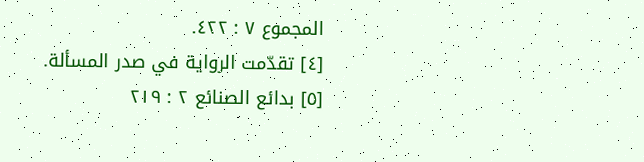المجموع ٧ : ٤٢٢.
[٤] تقدّمت الرواية في صدر المسألة.
[٥] بدائع الصنائع ٢ : ٢١٩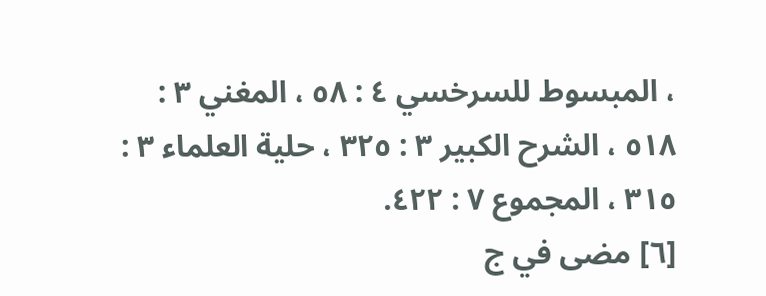، المبسوط للسرخسي ٤ : ٥٨ ، المغني ٣ : ٥١٨ ، الشرح الكبير ٣ : ٣٢٥ ، حلية العلماء ٣ : ٣١٥ ، المجموع ٧ : ٤٢٢.
[٦] مضى في ج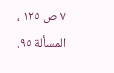٧ ص ١٢٥ ، المسألة ٩٥.